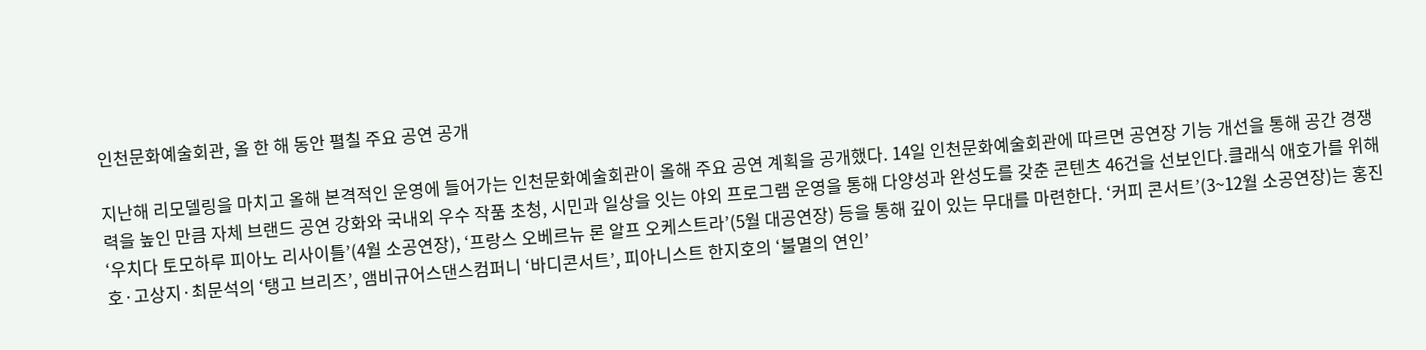인천문화예술회관, 올 한 해 동안 펼칠 주요 공연 공개

지난해 리모델링을 마치고 올해 본격적인 운영에 들어가는 인천문화예술회관이 올해 주요 공연 계획을 공개했다. 14일 인천문화예술회관에 따르면 공연장 기능 개선을 통해 공간 경쟁력을 높인 만큼 자체 브랜드 공연 강화와 국내외 우수 작품 초청, 시민과 일상을 잇는 야외 프로그램 운영을 통해 다양성과 완성도를 갖춘 콘텐츠 46건을 선보인다.클래식 애호가를 위해 ‘우치다 토모하루 피아노 리사이틀’(4월 소공연장), ‘프랑스 오베르뉴 론 알프 오케스트라’(5월 대공연장) 등을 통해 깊이 있는 무대를 마련한다. ‘커피 콘서트’(3~12월 소공연장)는 홍진호·고상지·최문석의 ‘탱고 브리즈’, 앰비규어스댄스컴퍼니 ‘바디콘서트’, 피아니스트 한지호의 ‘불멸의 연인’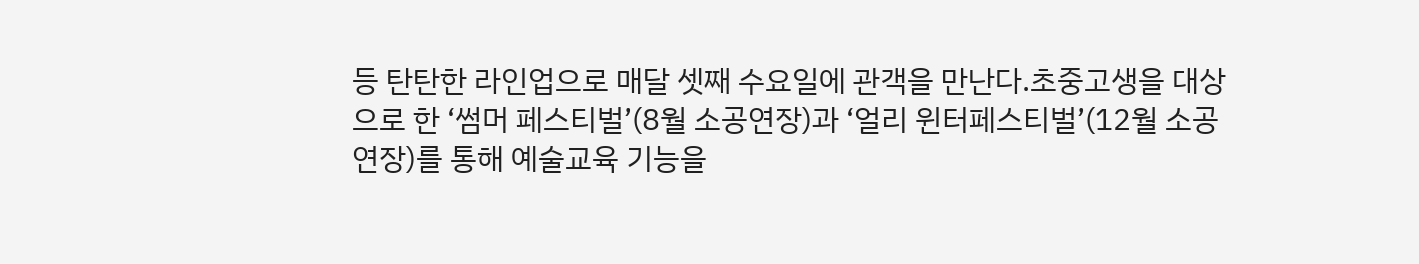등 탄탄한 라인업으로 매달 셋째 수요일에 관객을 만난다.초중고생을 대상으로 한 ‘썸머 페스티벌’(8월 소공연장)과 ‘얼리 윈터페스티벌’(12월 소공연장)를 통해 예술교육 기능을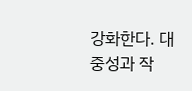강화한다. 대중성과 작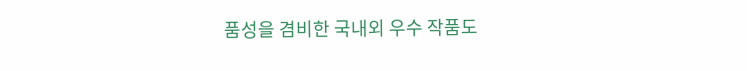품성을 겸비한 국내외 우수 작품도